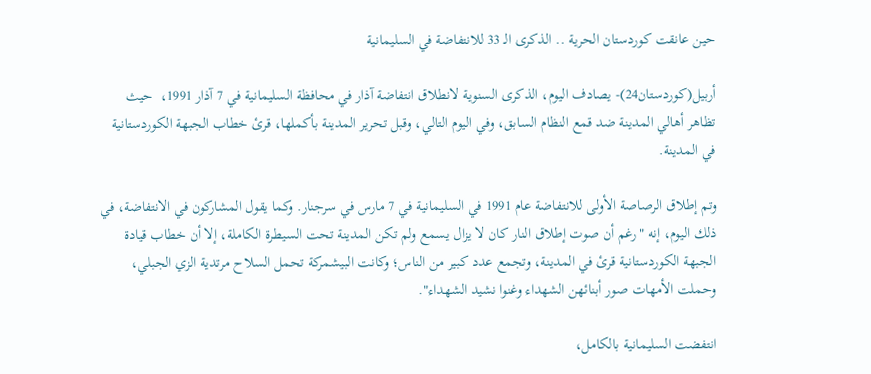حين عانقت كوردستان الحرية .. الذكرى الـ 33 للانتفاضة في السليمانية

أربيل(كوردستان24)- يصادف اليوم، الذكرى السنوية لانطلاق انتفاضة آذار في محافظة السليمانية في 7 آذار 1991،  حيث تظاهر أهالي المدينة ضد قمع النظام السابق، وفي اليوم التالي، وقبل تحرير المدينة بأكملها، قرئ خطاب الجبهة الكوردستانية في المدينة.

وتم إطلاق الرصاصة الأولى للانتفاضة عام 1991 في السليمانية في 7 مارس في سرجنار. وكما يقول المشاركون في الانتفاضة، في ذلك اليوم، إنه "رغم أن صوت إطلاق النار كان لا يزال يسمع ولم تكن المدينة تحت السيطرة الكاملة، إلا أن خطاب قيادة الجبهة الكوردستانية قرئ في المدينة، وتجمع عدد كبير من الناس؛ وكانت البيشمركة تحمل السلاح مرتدية الزي الجبلي، وحملت الأمهات صور أبنائهن الشهداء وغنوا نشيد الشهداء".

انتفضت السليمانية بالكامل،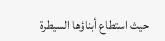حيث استطاع أبناؤها السيطرة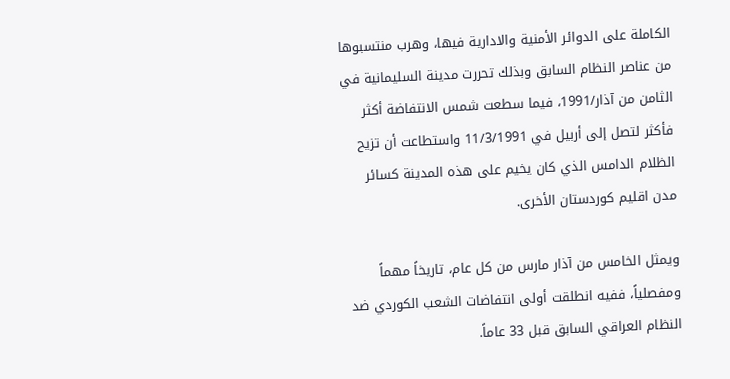الكاملة على الدوائر الأمنية والادارية فيها، وهرب منتسبوها من عناصر النظام السابق وبذلك تحررت مدينة السليمانية في الثامن من آذار/1991، فيما سطعت شمس الانتفاضة أكثر فأكثر لتصل إلى أربيل في 11/3/1991 واستطاعت أن تزيح الظلام الدامس الذي كان يخيم على هذه المدينة كسائر مدن اقليم كوردستان الأخرى.

ويمثل الخامس من آذار مارس من كل عام، تاريخاً مهماً ومفصلياً، ففيه انطلقت أولى انتفاضات الشعب الكوردي ضد النظام العراقي السابق قبل 33 عاماً.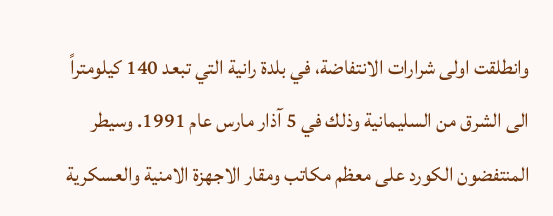وانطلقت اولى شرارات الانتفاضة، في بلدة رانية التي تبعد 140 كيلومتراً الى الشرق من السليمانية وذلك في 5 آذار مارس عام 1991. وسيطر المنتفضون الكورد على معظم مكاتب ومقار الاجهزة الامنية والعسكرية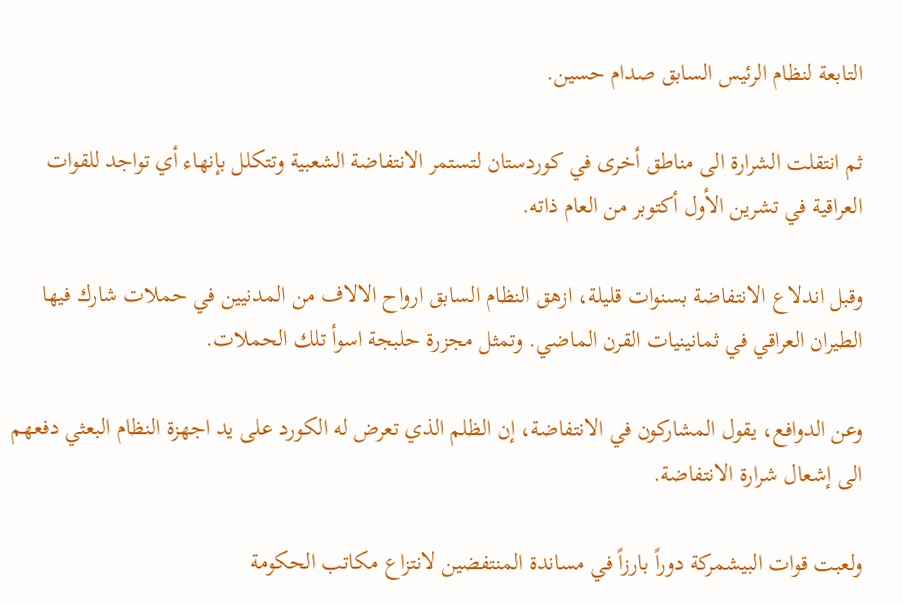التابعة لنظام الرئيس السابق صدام حسين.

ثم انتقلت الشرارة الى مناطق أخرى في كوردستان لتستمر الانتفاضة الشعبية وتتكلل بإنهاء أي تواجد للقوات العراقية في تشرين الأول أكتوبر من العام ذاته.

وقبل اندلاع الانتفاضة بسنوات قليلة، ازهق النظام السابق ارواح الالاف من المدنيين في حملات شارك فيها الطيران العراقي في ثمانينيات القرن الماضي. وتمثل مجزرة حلبجة اسوأ تلك الحملات.

وعن الدوافع، يقول المشاركون في الانتفاضة، إن الظلم الذي تعرض له الكورد على يد اجهزة النظام البعثي دفعهم الى إشعال شرارة الانتفاضة.

ولعبت قوات البيشمركة دوراً بارزاً في مساندة المنتفضين لانتزاع مكاتب الحكومة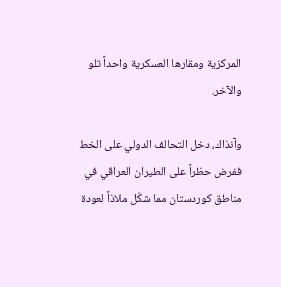المركزية ومقارها العسكرية واحداً تلو والآخر.

وآنذاك، دخل التحالف الدولي على الخط ففرض حظراً على الطيران العراقي في مناطق كوردستان مما شكّل ملاذاً لعودة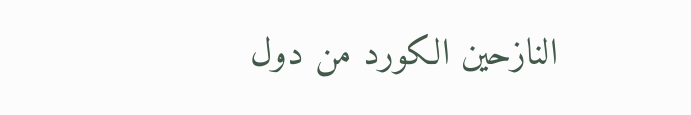النازحين الكورد من دول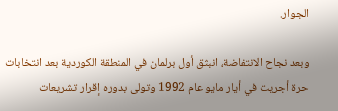الجوار.

وبعد نجاح الانتفاضة، انبثق أول برلمان في المنطقة الكوردية بعد انتخابات حرة أجريت في أيار مايو عام 1992 وتولى بدوره إقرار تشريعات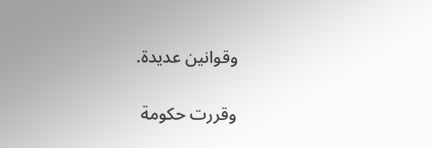وقوانين عديدة.

وقررت حكومة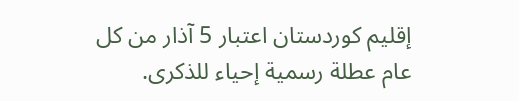إقليم كوردستان اعتبار 5 آذار من كل عام عطلة رسمية إحياء للذكرى.